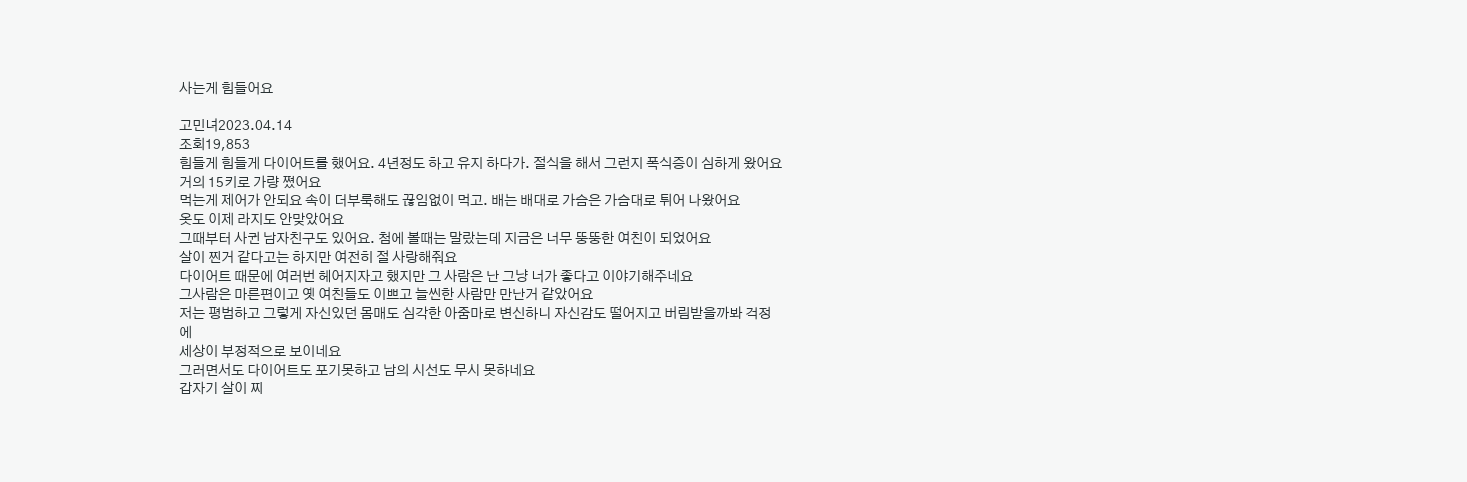사는게 힘들어요

고민녀2023.04.14
조회19,853
힘들게 힘들게 다이어트를 했어요. 4년정도 하고 유지 하다가. 절식을 해서 그런지 폭식증이 심하게 왔어요
거의 15키로 가량 쪘어요
먹는게 제어가 안되요 속이 더부룩해도 끊임없이 먹고. 배는 배대로 가슴은 가슴대로 튀어 나왔어요
옷도 이제 라지도 안맞았어요
그때부터 사귄 남자친구도 있어요. 첨에 볼때는 말랐는데 지금은 너무 뚱뚱한 여친이 되었어요
살이 찐거 같다고는 하지만 여전히 절 사랑해줘요
다이어트 때문에 여러번 헤어지자고 했지만 그 사람은 난 그냥 너가 좋다고 이야기해주네요
그사람은 마른편이고 옛 여친들도 이쁘고 늘씬한 사람만 만난거 같았어요
저는 평범하고 그렇게 자신있던 몸매도 심각한 아줌마로 변신하니 자신감도 떨어지고 버림받을까봐 걱정에
세상이 부정적으로 보이네요
그러면서도 다이어트도 포기못하고 남의 시선도 무시 못하네요
갑자기 살이 찌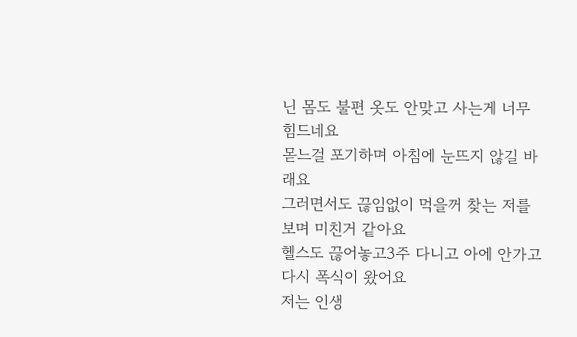닌 몸도 불편 옷도 안맞고 사는게 너무 힘드네요
몯느걸 포기하며 아침에 눈뜨지 않길 바래요
그러면서도 끊임없이 먹을꺼 찾는 저를 보며 미친거 같아요
헬스도 끊어놓고3주 다니고 아에 안가고 다시 폭식이 왔어요
저는 인생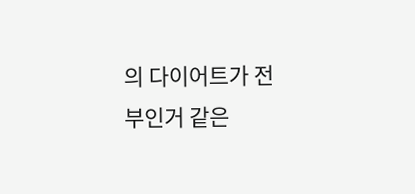의 다이어트가 전부인거 같은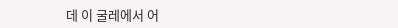데 이 굴레에서 어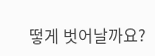떻게 벗어날까요?